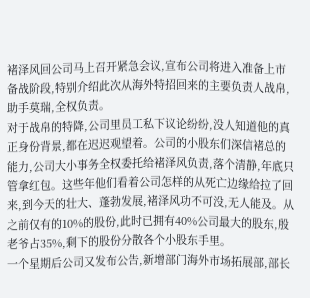褚泽风回公司马上召开紧急会议,宣布公司将进入准备上市备战阶段,特别介绍此次从海外特招回来的主要负责人战帛,助手莫瑞,全权负责。
对于战帛的特降,公司里员工私下议论纷纷,没人知道他的真正身份背景,都在迟迟观望着。公司的小股东们深信褚总的能力,公司大小事务全权委托给褚泽风负责,落个清静,年底只管拿红包。这些年他们看着公司怎样的从死亡边缘给拉了回来,到今天的壮大、蓬勃发展,褚泽风功不可没,无人能及。从之前仅有的10%的股份,此时已拥有40%公司最大的股东,殷老爷占35%,剩下的股份分散各个小股东手里。
一个星期后公司又发布公告,新增部门海外市场拓展部,部长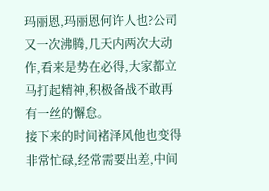玛丽恩,玛丽恩何许人也?公司又一次沸腾,几天内两次大动作,看来是势在必得,大家都立马打起精神,积极备战不敢再有一丝的懈怠。
接下来的时间褚泽风他也变得非常忙碌,经常需要出差,中间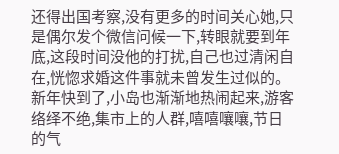还得出国考察,没有更多的时间关心她,只是偶尔发个微信问候一下,转眼就要到年底,这段时间没他的打扰,自己也过清闲自在,恍惚求婚这件事就未曾发生过似的。
新年快到了,小岛也渐渐地热闹起来,游客络绎不绝,集市上的人群,嘻嘻嚷嚷,节日的气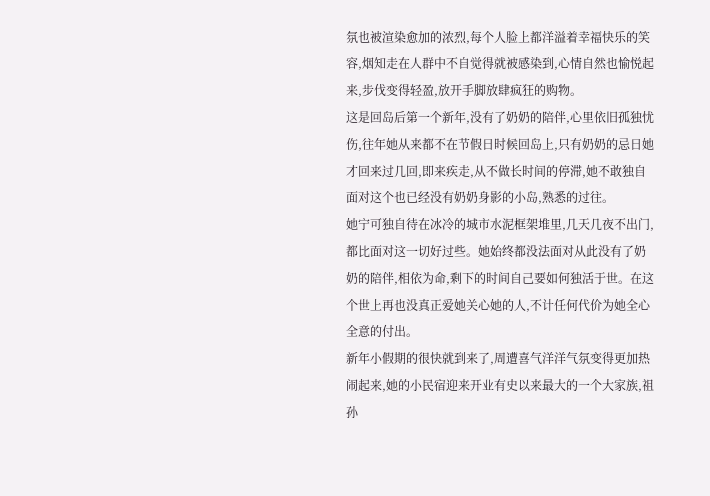氛也被渲染愈加的浓烈,每个人脸上都洋溢着幸福快乐的笑容,烟知走在人群中不自觉得就被感染到,心情自然也愉悦起来,步伐变得轻盈,放开手脚放肆疯狂的购物。
这是回岛后第一个新年,没有了奶奶的陪伴,心里依旧孤独忧伤,往年她从来都不在节假日时候回岛上,只有奶奶的忌日她才回来过几回,即来疾走,从不做长时间的停滞,她不敢独自面对这个也已经没有奶奶身影的小岛,熟悉的过往。
她宁可独自待在冰冷的城市水泥框架堆里,几天几夜不出门,都比面对这一切好过些。她始终都没法面对从此没有了奶奶的陪伴,相依为命,剩下的时间自己要如何独活于世。在这个世上再也没真正爱她关心她的人,不计任何代价为她全心全意的付出。
新年小假期的很快就到来了,周遭喜气洋洋气氛变得更加热闹起来,她的小民宿迎来开业有史以来最大的一个大家族,祖孙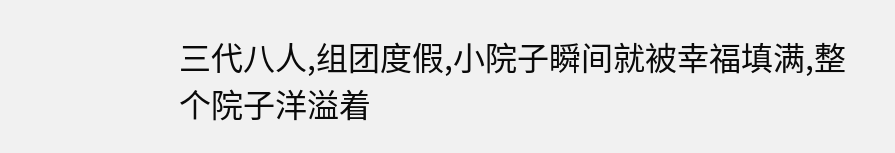三代八人,组团度假,小院子瞬间就被幸福填满,整个院子洋溢着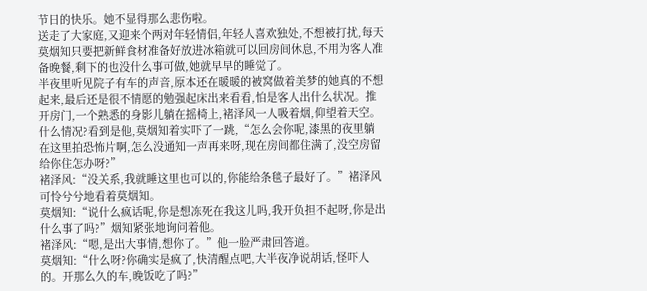节日的快乐。她不显得那么悲伤啦。
送走了大家庭,又迎来个两对年轻情侣,年轻人喜欢独处,不想被打扰,每天莫烟知只要把新鲜食材准备好放进冰箱就可以回房间休息,不用为客人准备晚餐,剩下的也没什么事可做,她就早早的睡觉了。
半夜里听见院子有车的声音,原本还在暖暖的被窝做着美梦的她真的不想起来,最后还是很不情愿的勉强起床出来看看,怕是客人出什么状况。推开房门,一个熟悉的身影儿躺在摇椅上,褚泽风一人吸着烟,仰望着天空。
什么情况?看到是他,莫烟知着实吓了一跳,“怎么会你呢,漆黑的夜里躺在这里拍恐怖片啊,怎么没通知一声再来呀,现在房间都住满了,没空房留给你住怎办呀?”
褚泽风:“没关系,我就睡这里也可以的,你能给条毯子最好了。”褚泽风可怜兮兮地看着莫烟知。
莫烟知:“说什么疯话呢,你是想冻死在我这儿吗,我开负担不起呀,你是出什么事了吗?”烟知紧张地询问着他。
褚泽风:“嗯,是出大事情,想你了。”他一脸严肃回答道。
莫烟知:“什么呀?你确实是疯了,快清醒点吧,大半夜净说胡话,怪吓人的。开那么久的车,晚饭吃了吗?”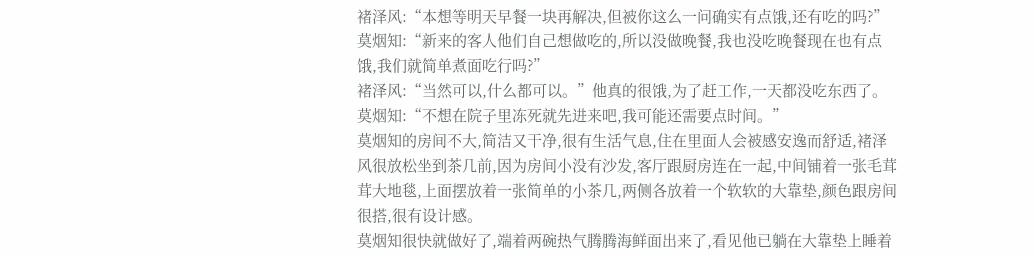褚泽风:“本想等明天早餐一块再解决,但被你这么一问确实有点饿,还有吃的吗?”
莫烟知:“新来的客人他们自己想做吃的,所以没做晚餐,我也没吃晚餐现在也有点饿,我们就简单煮面吃行吗?”
褚泽风:“当然可以,什么都可以。”他真的很饿,为了赶工作,一天都没吃东西了。
莫烟知:“不想在院子里冻死就先进来吧,我可能还需要点时间。”
莫烟知的房间不大,简洁又干净,很有生活气息,住在里面人会被感安逸而舒适,褚泽风很放松坐到茶几前,因为房间小没有沙发,客厅跟厨房连在一起,中间铺着一张毛茸茸大地毯,上面摆放着一张简单的小茶几,两侧各放着一个软软的大靠垫,颜色跟房间很搭,很有设计感。
莫烟知很快就做好了,端着两碗热气腾腾海鲜面出来了,看见他已躺在大靠垫上睡着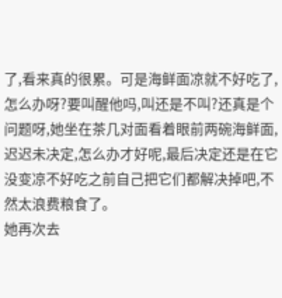了,看来真的很累。可是海鲜面凉就不好吃了,怎么办呀?要叫醒他吗,叫还是不叫?还真是个问题呀,她坐在茶几对面看着眼前两碗海鲜面,迟迟未决定,怎么办才好呢,最后决定还是在它没变凉不好吃之前自己把它们都解决掉吧,不然太浪费粮食了。
她再次去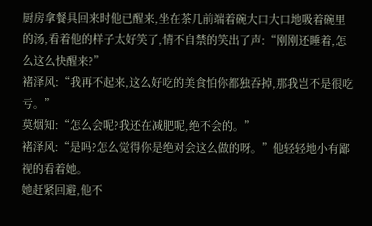厨房拿餐具回来时他已醒来,坐在茶几前端着碗大口大口地吸着碗里的汤,看着他的样子太好笑了,情不自禁的笑出了声:“刚刚还睡着,怎么这么快醒来?”
褚泽风:“我再不起来,这么好吃的美食怕你都独吞掉,那我岂不是很吃亏。”
莫烟知:“怎么会呢?我还在减肥呢,绝不会的。”
褚泽风:“是吗?怎么觉得你是绝对会这么做的呀。”他轻轻地小有鄙视的看着她。
她赶紧回避,他不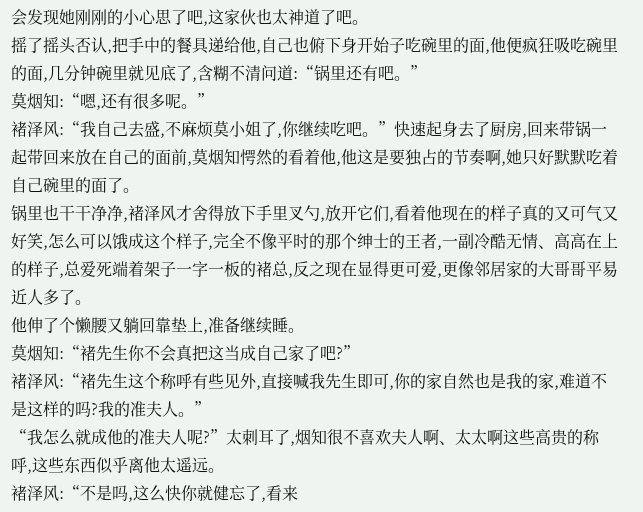会发现她刚刚的小心思了吧,这家伙也太神道了吧。
摇了摇头否认,把手中的餐具递给他,自己也俯下身开始子吃碗里的面,他便疯狂吸吃碗里的面,几分钟碗里就见底了,含糊不清问道:“锅里还有吧。”
莫烟知:“嗯,还有很多呢。”
褚泽风:“我自己去盛,不麻烦莫小姐了,你继续吃吧。”快速起身去了厨房,回来带锅一起带回来放在自己的面前,莫烟知愕然的看着他,他这是要独占的节奏啊,她只好默默吃着自己碗里的面了。
锅里也干干净净,褚泽风才舍得放下手里叉勺,放开它们,看着他现在的样子真的又可气又好笑,怎么可以饿成这个样子,完全不像平时的那个绅士的王者,一副冷酷无情、高高在上的样子,总爱死端着架子一字一板的褚总,反之现在显得更可爱,更像邻居家的大哥哥平易近人多了。
他伸了个懒腰又躺回靠垫上,准备继续睡。
莫烟知:“褚先生你不会真把这当成自己家了吧?”
褚泽风:“褚先生这个称呼有些见外,直接喊我先生即可,你的家自然也是我的家,难道不是这样的吗?我的准夫人。”
“我怎么就成他的准夫人呢?”太刺耳了,烟知很不喜欢夫人啊、太太啊这些高贵的称呼,这些东西似乎离他太遥远。
褚泽风:“不是吗,这么快你就健忘了,看来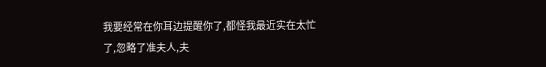我要经常在你耳边提醒你了,都怪我最近实在太忙了,忽略了准夫人,夫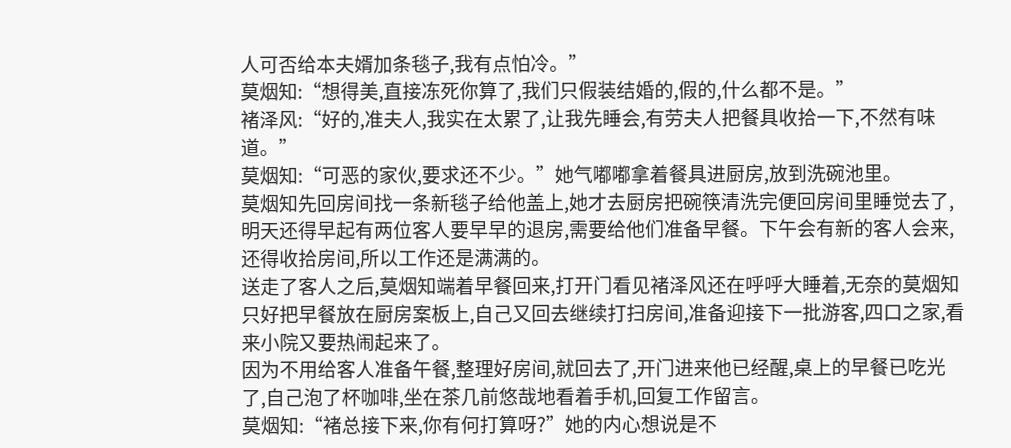人可否给本夫婿加条毯子,我有点怕冷。”
莫烟知:“想得美,直接冻死你算了,我们只假装结婚的,假的,什么都不是。”
褚泽风:“好的,准夫人,我实在太累了,让我先睡会,有劳夫人把餐具收拾一下,不然有味道。”
莫烟知:“可恶的家伙,要求还不少。”她气嘟嘟拿着餐具进厨房,放到洗碗池里。
莫烟知先回房间找一条新毯子给他盖上,她才去厨房把碗筷清洗完便回房间里睡觉去了,明天还得早起有两位客人要早早的退房,需要给他们准备早餐。下午会有新的客人会来,还得收拾房间,所以工作还是满满的。
送走了客人之后,莫烟知端着早餐回来,打开门看见褚泽风还在呼呼大睡着,无奈的莫烟知只好把早餐放在厨房案板上,自己又回去继续打扫房间,准备迎接下一批游客,四口之家,看来小院又要热闹起来了。
因为不用给客人准备午餐,整理好房间,就回去了,开门进来他已经醒,桌上的早餐已吃光了,自己泡了杯咖啡,坐在茶几前悠哉地看着手机,回复工作留言。
莫烟知:“褚总接下来,你有何打算呀?”她的内心想说是不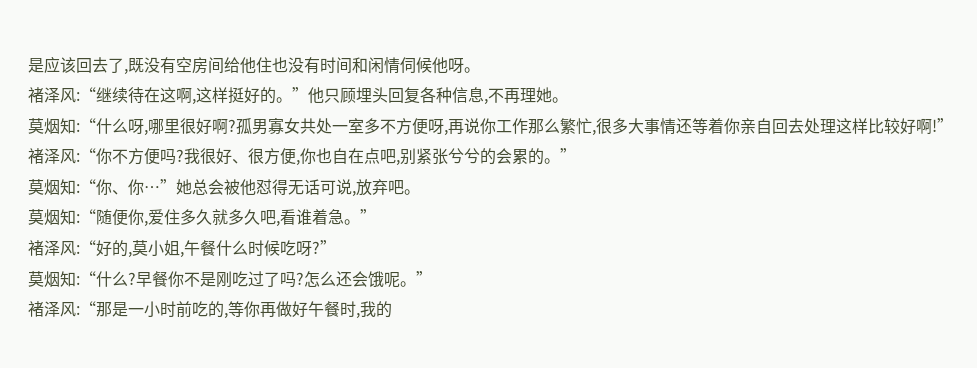是应该回去了,既没有空房间给他住也没有时间和闲情伺候他呀。
褚泽风:“继续待在这啊,这样挺好的。”他只顾埋头回复各种信息,不再理她。
莫烟知:“什么呀,哪里很好啊?孤男寡女共处一室多不方便呀,再说你工作那么繁忙,很多大事情还等着你亲自回去处理这样比较好啊!”
褚泽风:“你不方便吗?我很好、很方便,你也自在点吧,别紧张兮兮的会累的。”
莫烟知:“你、你…”她总会被他怼得无话可说,放弃吧。
莫烟知:“随便你,爱住多久就多久吧,看谁着急。”
褚泽风:“好的,莫小姐,午餐什么时候吃呀?”
莫烟知:“什么?早餐你不是刚吃过了吗?怎么还会饿呢。”
褚泽风:“那是一小时前吃的,等你再做好午餐时,我的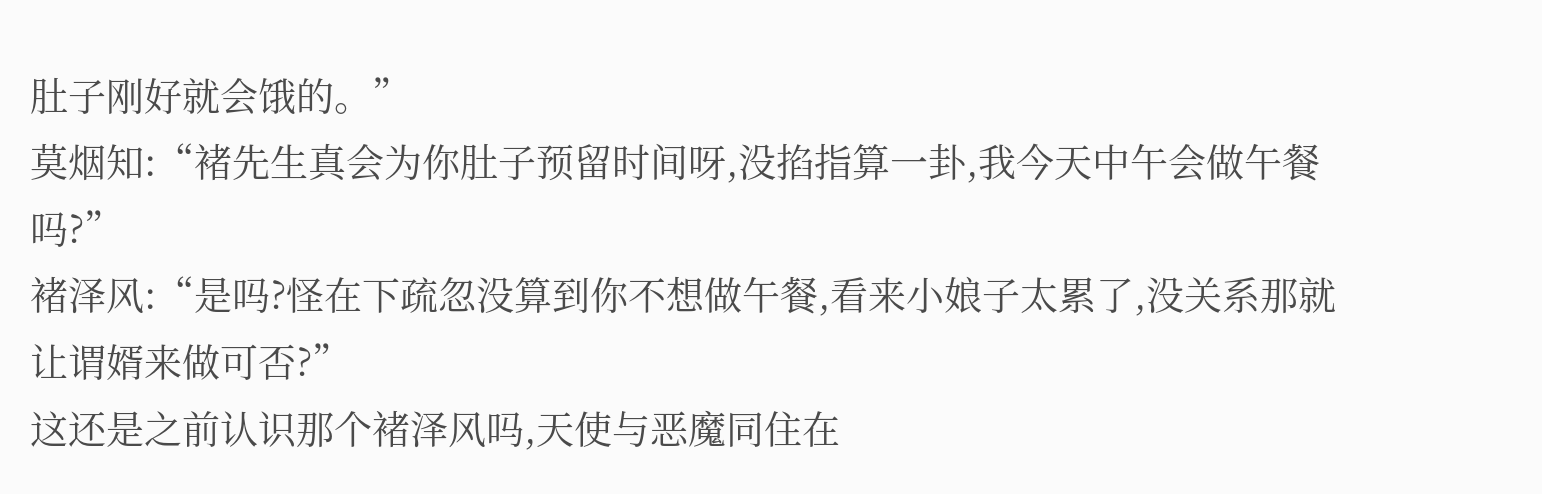肚子刚好就会饿的。”
莫烟知:“褚先生真会为你肚子预留时间呀,没掐指算一卦,我今天中午会做午餐吗?”
褚泽风:“是吗?怪在下疏忽没算到你不想做午餐,看来小娘子太累了,没关系那就让谓婿来做可否?”
这还是之前认识那个褚泽风吗,天使与恶魔同住在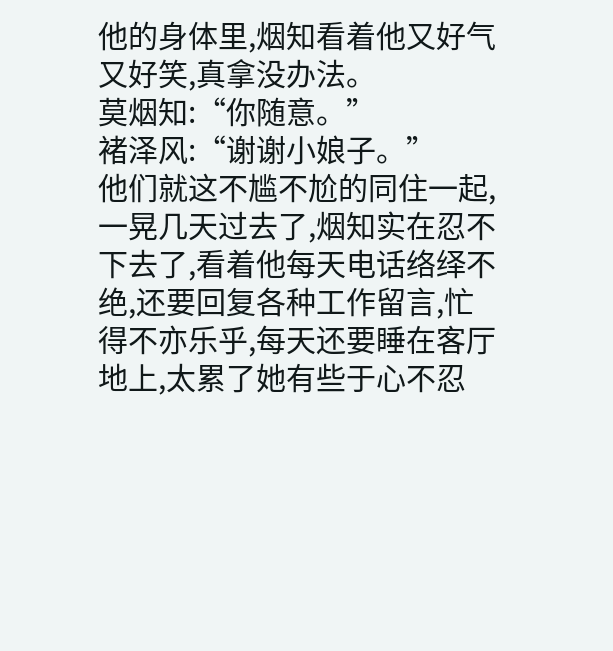他的身体里,烟知看着他又好气又好笑,真拿没办法。
莫烟知:“你随意。”
褚泽风:“谢谢小娘子。”
他们就这不尴不尬的同住一起,一晃几天过去了,烟知实在忍不下去了,看着他每天电话络绎不绝,还要回复各种工作留言,忙得不亦乐乎,每天还要睡在客厅地上,太累了她有些于心不忍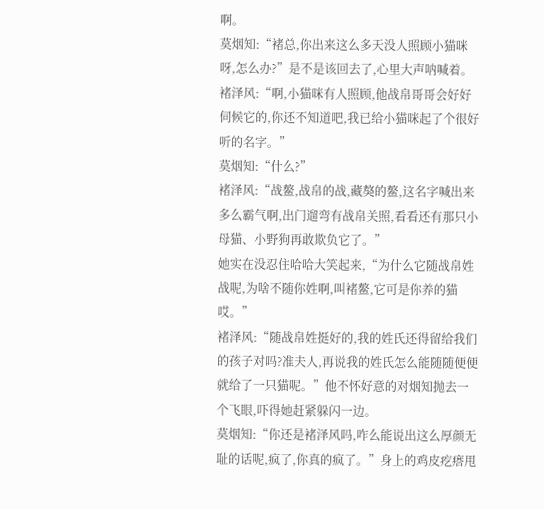啊。
莫烟知:“褚总,你出来这么多天没人照顾小猫咪呀,怎么办?”是不是该回去了,心里大声呐喊着。
褚泽风:“啊,小猫咪有人照顾,他战帛哥哥会好好伺候它的,你还不知道吧,我已给小猫咪起了个很好听的名字。”
莫烟知:“什么?”
褚泽风:“战鳌,战帛的战,藏獒的鳌,这名字喊出来多么霸气啊,出门遛弯有战帛关照,看看还有那只小母猫、小野狗再敢欺负它了。”
她实在没忍住哈哈大笑起来,“为什么它随战帛姓战呢,为啥不随你姓啊,叫褚鳌,它可是你养的猫哎。”
褚泽风:“随战帛姓挺好的,我的姓氏还得留给我们的孩子对吗?准夫人,再说我的姓氏怎么能随随便便就给了一只猫呢。”他不怀好意的对烟知抛去一个飞眼,吓得她赶紧躲闪一边。
莫烟知:“你还是褚泽风吗,咋么能说出这么厚颜无耻的话呢,疯了,你真的疯了。”身上的鸡皮疙瘩甩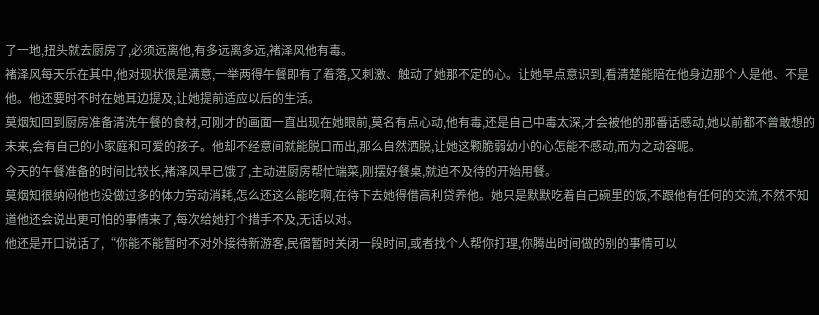了一地,扭头就去厨房了,必须远离他,有多远离多远,褚泽风他有毒。
褚泽风每天乐在其中,他对现状很是满意,一举两得午餐即有了着落,又刺激、触动了她那不定的心。让她早点意识到,看清楚能陪在他身边那个人是他、不是他。他还要时不时在她耳边提及,让她提前适应以后的生活。
莫烟知回到厨房准备清洗午餐的食材,可刚才的画面一直出现在她眼前,莫名有点心动,他有毒,还是自己中毒太深,才会被他的那番话感动,她以前都不曾敢想的未来,会有自己的小家庭和可爱的孩子。他却不经意间就能脱口而出,那么自然洒脱,让她这颗脆弱幼小的心怎能不感动,而为之动容呢。
今天的午餐准备的时间比较长,褚泽风早已饿了,主动进厨房帮忙端菜,刚摆好餐桌,就迫不及待的开始用餐。
莫烟知很纳闷他也没做过多的体力劳动消耗,怎么还这么能吃啊,在待下去她得借高利贷养他。她只是默默吃着自己碗里的饭,不跟他有任何的交流,不然不知道他还会说出更可怕的事情来了,每次给她打个措手不及,无话以对。
他还是开口说话了,“你能不能暂时不对外接待新游客,民宿暂时关闭一段时间,或者找个人帮你打理,你腾出时间做的别的事情可以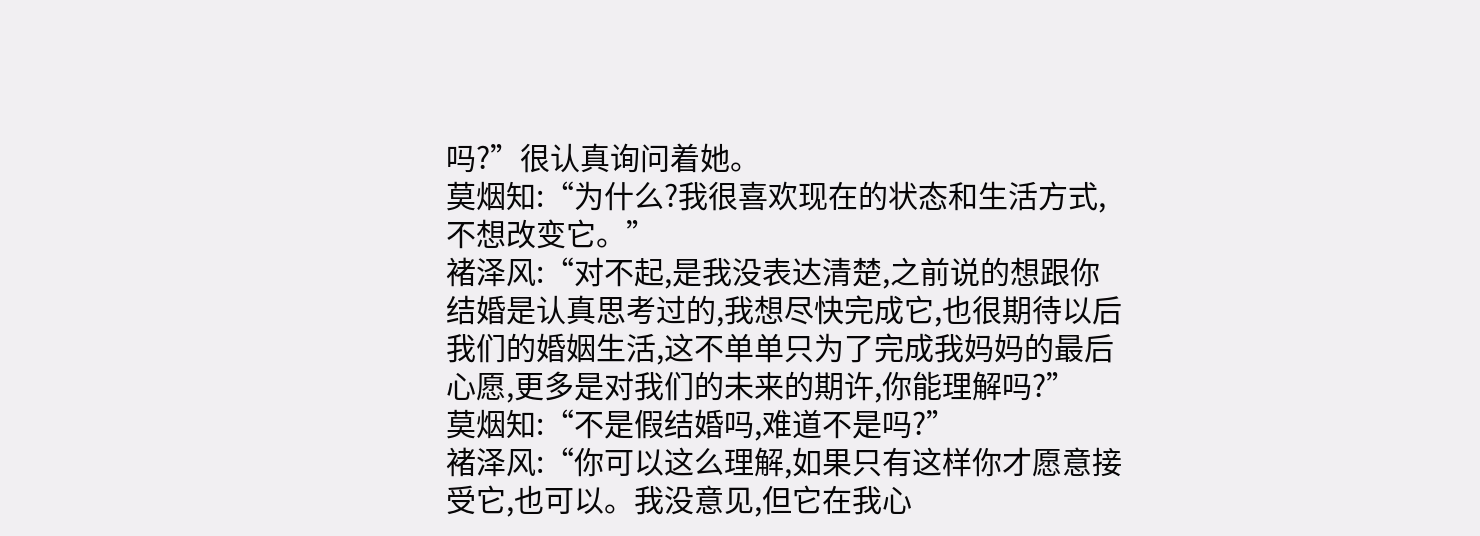吗?”很认真询问着她。
莫烟知:“为什么?我很喜欢现在的状态和生活方式,不想改变它。”
褚泽风:“对不起,是我没表达清楚,之前说的想跟你结婚是认真思考过的,我想尽快完成它,也很期待以后我们的婚姻生活,这不单单只为了完成我妈妈的最后心愿,更多是对我们的未来的期许,你能理解吗?”
莫烟知:“不是假结婚吗,难道不是吗?”
褚泽风:“你可以这么理解,如果只有这样你才愿意接受它,也可以。我没意见,但它在我心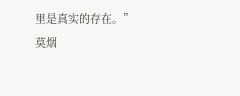里是真实的存在。”
莫烟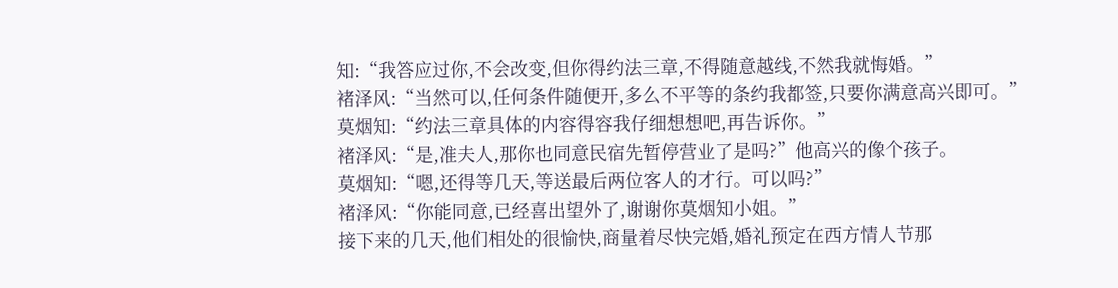知:“我答应过你,不会改变,但你得约法三章,不得随意越线,不然我就悔婚。”
褚泽风:“当然可以,任何条件随便开,多么不平等的条约我都签,只要你满意高兴即可。”
莫烟知:“约法三章具体的内容得容我仔细想想吧,再告诉你。”
褚泽风:“是,准夫人,那你也同意民宿先暂停营业了是吗?”他高兴的像个孩子。
莫烟知:“嗯,还得等几天,等送最后两位客人的才行。可以吗?”
褚泽风:“你能同意,已经喜出望外了,谢谢你莫烟知小姐。”
接下来的几天,他们相处的很愉快,商量着尽快完婚,婚礼预定在西方情人节那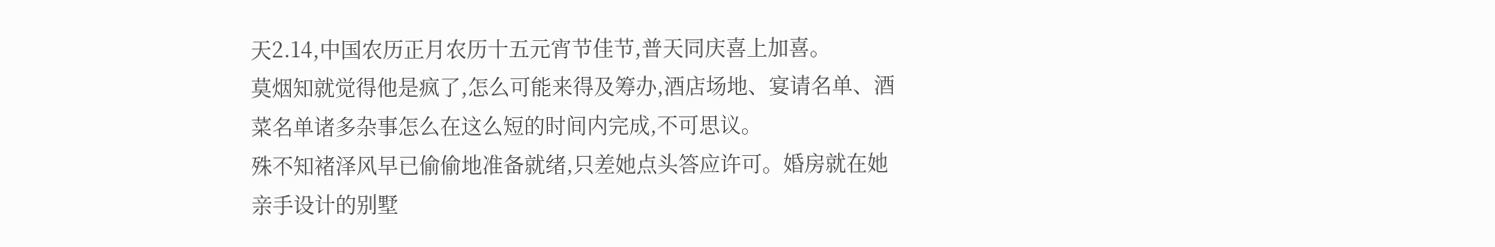天2.14,中国农历正月农历十五元宵节佳节,普天同庆喜上加喜。
莫烟知就觉得他是疯了,怎么可能来得及筹办,酒店场地、宴请名单、酒菜名单诸多杂事怎么在这么短的时间内完成,不可思议。
殊不知褚泽风早已偷偷地准备就绪,只差她点头答应许可。婚房就在她亲手设计的别墅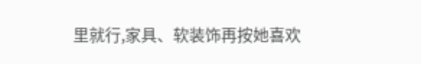里就行,家具、软装饰再按她喜欢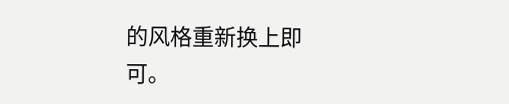的风格重新换上即可。